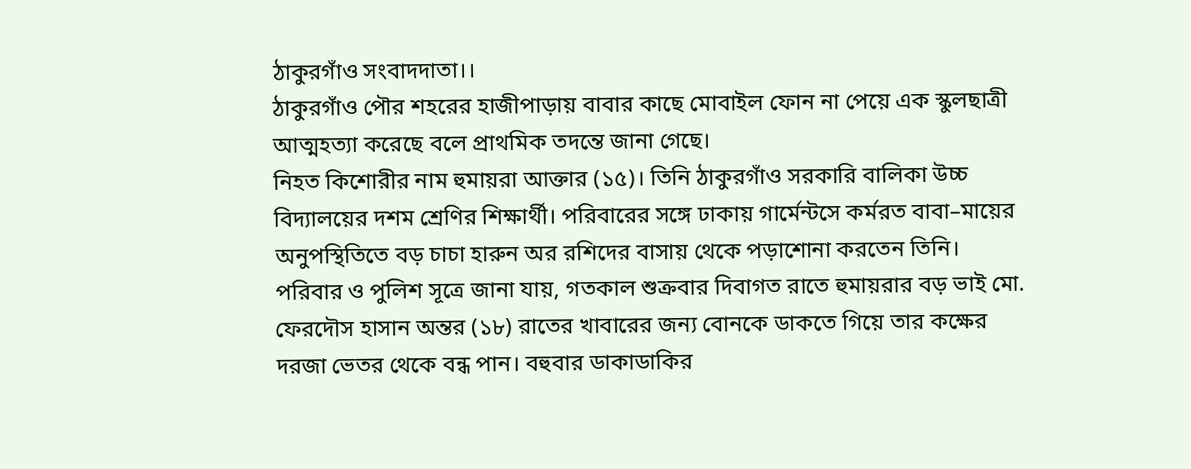ঠাকুরগাঁও সংবাদদাতা।।
ঠাকুরগাঁও পৌর শহরের হাজীপাড়ায় বাবার কাছে মোবাইল ফোন না পেয়ে এক স্কুলছাত্রী আত্মহত্যা করেছে বলে প্রাথমিক তদন্তে জানা গেছে।
নিহত কিশোরীর নাম হুমায়রা আক্তার (১৫)। তিনি ঠাকুরগাঁও সরকারি বালিকা উচ্চ বিদ্যালয়ের দশম শ্রেণির শিক্ষার্থী। পরিবারের সঙ্গে ঢাকায় গার্মেন্টসে কর্মরত বাবা–মায়ের অনুপস্থিতিতে বড় চাচা হারুন অর রশিদের বাসায় থেকে পড়াশোনা করতেন তিনি।
পরিবার ও পুলিশ সূত্রে জানা যায়, গতকাল শুক্রবার দিবাগত রাতে হুমায়রার বড় ভাই মো. ফেরদৌস হাসান অন্তর (১৮) রাতের খাবারের জন্য বোনকে ডাকতে গিয়ে তার কক্ষের দরজা ভেতর থেকে বন্ধ পান। বহুবার ডাকাডাকির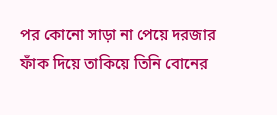পর কোনো সাড়া না পেয়ে দরজার ফাঁক দিয়ে তাকিয়ে তিনি বোনের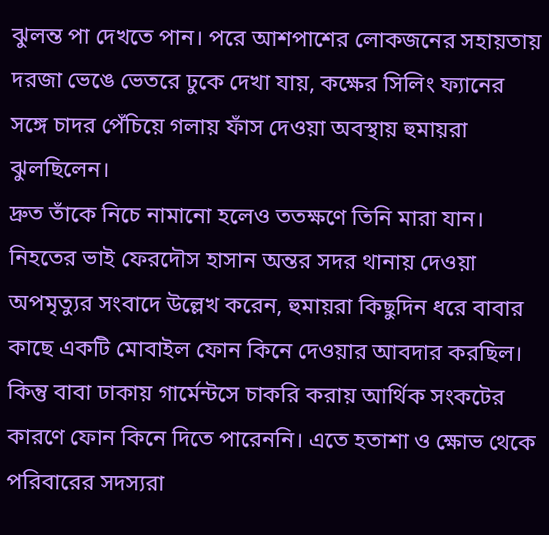ঝুলন্ত পা দেখতে পান। পরে আশপাশের লোকজনের সহায়তায় দরজা ভেঙে ভেতরে ঢুকে দেখা যায়, কক্ষের সিলিং ফ্যানের সঙ্গে চাদর পেঁচিয়ে গলায় ফাঁস দেওয়া অবস্থায় হুমায়রা ঝুলছিলেন।
দ্রুত তাঁকে নিচে নামানো হলেও ততক্ষণে তিনি মারা যান।
নিহতের ভাই ফেরদৌস হাসান অন্তর সদর থানায় দেওয়া অপমৃত্যুর সংবাদে উল্লেখ করেন, হুমায়রা কিছুদিন ধরে বাবার কাছে একটি মোবাইল ফোন কিনে দেওয়ার আবদার করছিল। কিন্তু বাবা ঢাকায় গার্মেন্টসে চাকরি করায় আর্থিক সংকটের কারণে ফোন কিনে দিতে পারেননি। এতে হতাশা ও ক্ষোভ থেকে পরিবারের সদস্যরা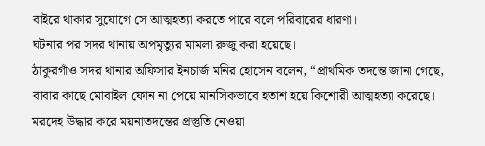বাইরে থাকার সুযোগে সে আত্মহত্যা করতে পারে বলে পরিবারের ধারণা।
ঘটনার পর সদর থানায় অপমৃত্যুর মামলা রুজু করা হয়েছে।
ঠাকুরগাঁও সদর থানার অফিসার ইনচার্জ মনির হোসেন বলেন, “প্রাথমিক তদন্তে জানা গেছে, বাবার কাছে মোবাইল ফোন না পেয়ে মানসিকভাবে হতাশ হয়ে কিশোরী আত্মহত্যা করেছে।
মরদেহ উদ্ধার করে ময়নাতদন্তের প্রস্তুতি নেওয়া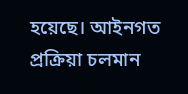হয়েছে। আইনগত প্রক্রিয়া চলমান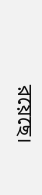রয়েছে।